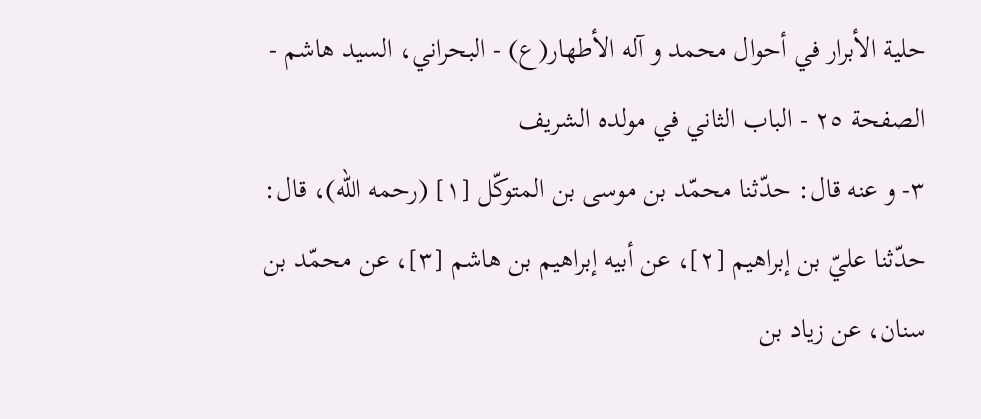حلية الأبرار في أحوال محمد و آله الأطهار(ع) - البحراني، السيد هاشم - الصفحة ٢٥ - الباب الثاني في مولده الشريف
٣- و عنه قال: حدّثنا محمّد بن موسى بن المتوكّل [١] (رحمه اللّه)، قال:
حدّثنا عليّ بن إبراهيم [٢]، عن أبيه إبراهيم بن هاشم [٣]، عن محمّد بن سنان، عن زياد بن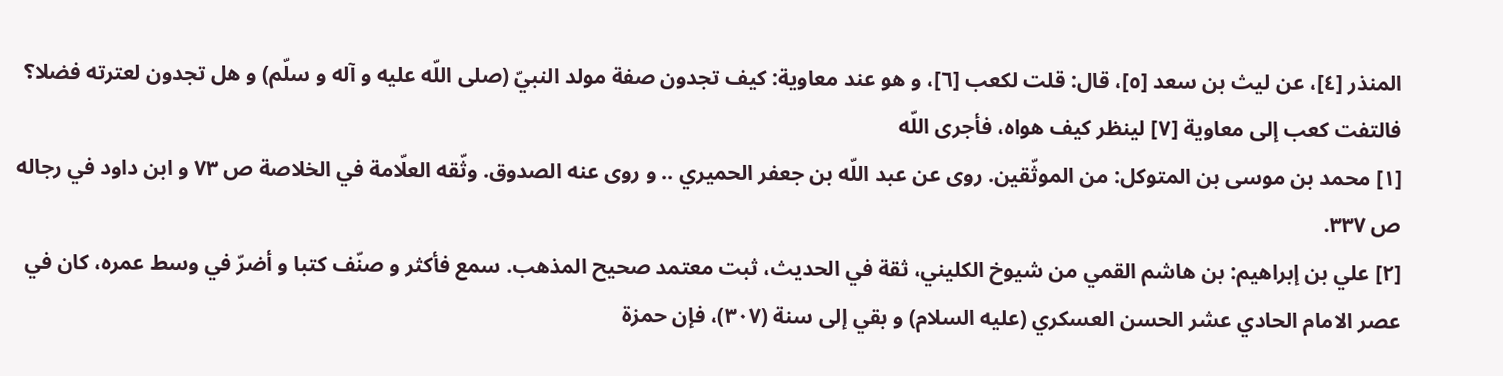المنذر [٤]، عن ليث بن سعد [٥]، قال: قلت لكعب [٦]، و هو عند معاوية: كيف تجدون صفة مولد النبيّ (صلى اللّه عليه و آله و سلّم) و هل تجدون لعترته فضلا؟ فالتفت كعب إلى معاوية [٧] لينظر كيف هواه، فأجرى اللّه
[١] محمد بن موسى بن المتوكل: من الموثّقين. روى عن عبد اللّه بن جعفر الحميري .. و روى عنه الصدوق. وثّقه العلّامة في الخلاصة ص ٧٣ و ابن داود في رجاله ص ٣٣٧.
[٢] علي بن إبراهيم: بن هاشم القمي من شيوخ الكليني، ثقة في الحديث، ثبت معتمد صحيح المذهب. سمع فأكثر و صنّف كتبا و أضرّ في وسط عمره، كان في عصر الامام الحادي عشر الحسن العسكري (عليه السلام) و بقي إلى سنة (٣٠٧)، فإن حمزة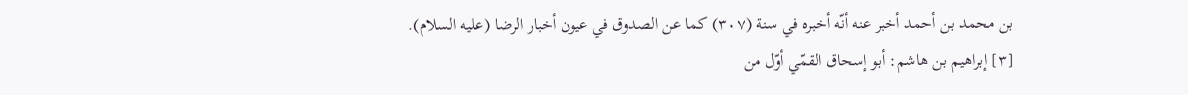بن محمد بن أحمد أخبر عنه أنّه أخبره في سنة (٣٠٧) كما عن الصدوق في عيون أخبار الرضا (عليه السلام).
[٣] إبراهيم بن هاشم: أبو إسحاق القمّي أوّل من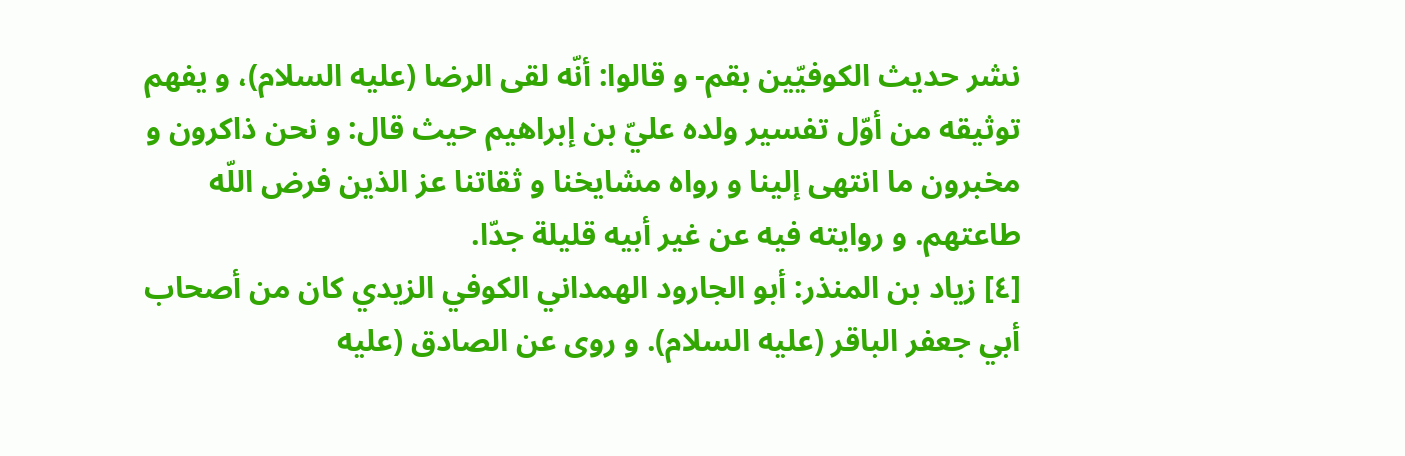نشر حديث الكوفيّين بقم- و قالوا: أنّه لقى الرضا (عليه السلام)، و يفهم توثيقه من أوّل تفسير ولده عليّ بن إبراهيم حيث قال: و نحن ذاكرون و مخبرون ما انتهى إلينا و رواه مشايخنا و ثقاتنا عز الذين فرض اللّه طاعتهم. و روايته فيه عن غير أبيه قليلة جدّا.
[٤] زياد بن المنذر: أبو الجارود الهمداني الكوفي الزيدي كان من أصحاب أبي جعفر الباقر (عليه السلام). و روى عن الصادق (عليه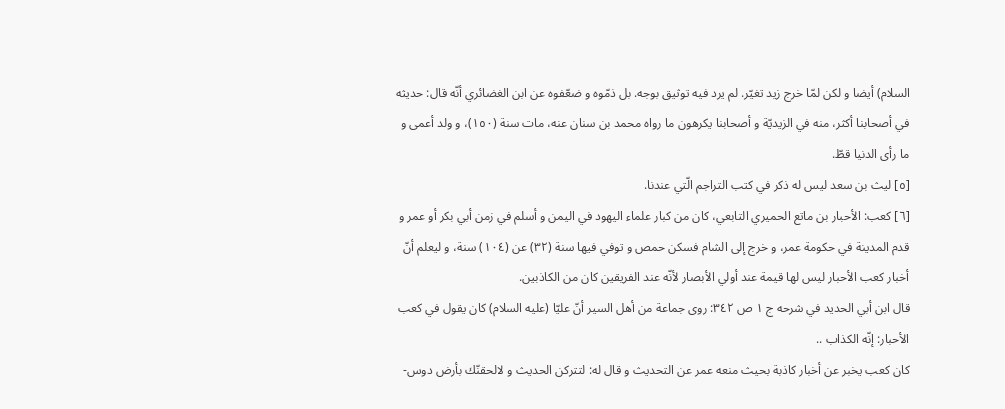السلام) أيضا و لكن لمّا خرج زيد تغيّر. لم يرد فيه توثيق بوجه. بل ذمّوه و ضعّفوه عن ابن الغضائري أنّه قال: حديثه في أصحابنا أكثر، منه في الزيديّة و أصحابنا يكرهون ما رواه محمد بن سنان عنه، مات سنة (١٥٠)، و ولد أعمى و ما رأى الدنيا قطّ.
[٥] ليث بن سعد ليس له ذكر في كتب التراجم الّتي عندنا.
[٦] كعب: الأحبار بن ماتع الحميري التابعي، كان من كبار علماء اليهود في اليمن و أسلم في زمن أبي بكر أو عمر و قدم المدينة في حكومة عمر، و خرج إلى الشام فسكن حمص و توفي فيها سنة (٣٢) عن (١٠٤) سنة، و ليعلم أنّ أخبار كعب الأحبار ليس لها قيمة عند أولي الأبصار لأنّه عند الفريقين كان من الكاذبين.
قال ابن أبي الحديد في شرحه ج ١ ص ٣٤٢: روى جماعة من أهل السير أنّ عليّا (عليه السلام) كان يقول في كعب الأحبار: إنّه الكذاب ..
كان كعب يخبر عن أخبار كاذبة بحيث منعه عمر عن التحديث و قال له: لتتركن الحديث و لالحقنّك بأرض دوس-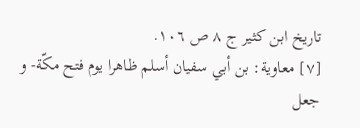تاريخ ابن كثير ج ٨ ص ١٠٦.
[٧] معاوية: بن أبي سفيان أسلم ظاهرا يوم فتح مكّة- و جعل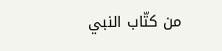من كتّاب النبي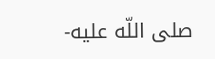صلى اللّه عليه-